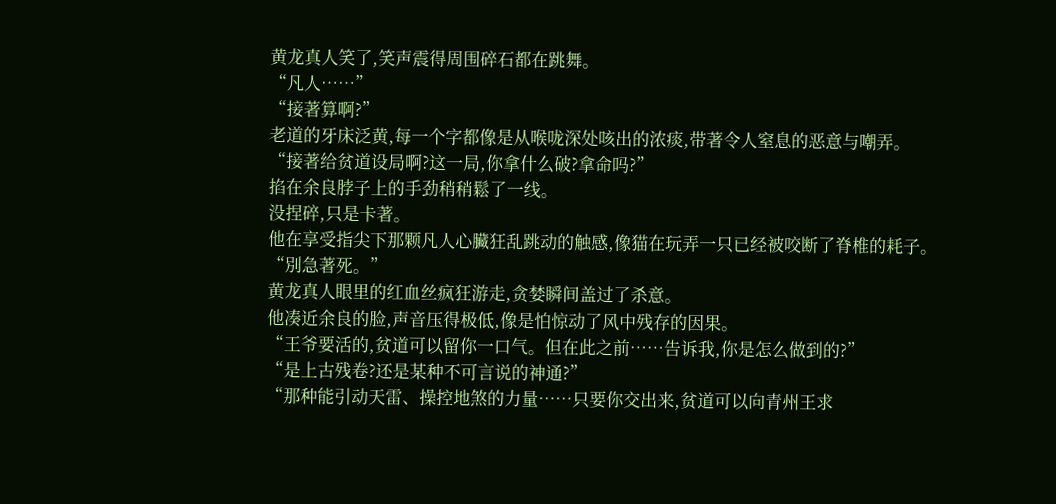黄龙真人笑了,笑声震得周围碎石都在跳舞。
“凡人……”
“接著算啊?”
老道的牙床泛黄,每一个字都像是从喉咙深处咳出的浓痰,带著令人窒息的恶意与嘲弄。
“接著给贫道设局啊?这一局,你拿什么破?拿命吗?”
掐在余良脖子上的手劲稍稍鬆了一线。
没捏碎,只是卡著。
他在享受指尖下那颗凡人心臟狂乱跳动的触感,像猫在玩弄一只已经被咬断了脊椎的耗子。
“別急著死。”
黄龙真人眼里的红血丝疯狂游走,贪婪瞬间盖过了杀意。
他凑近余良的脸,声音压得极低,像是怕惊动了风中残存的因果。
“王爷要活的,贫道可以留你一口气。但在此之前……告诉我,你是怎么做到的?”
“是上古残卷?还是某种不可言说的神通?”
“那种能引动天雷、操控地煞的力量……只要你交出来,贫道可以向青州王求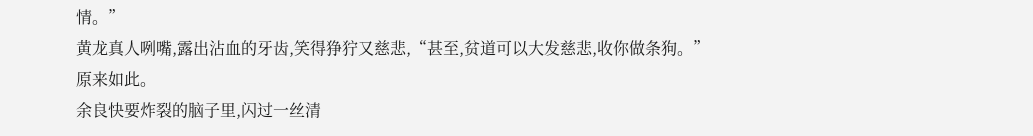情。”
黄龙真人咧嘴,露出沾血的牙齿,笑得狰狞又慈悲,“甚至,贫道可以大发慈悲,收你做条狗。”
原来如此。
余良快要炸裂的脑子里,闪过一丝清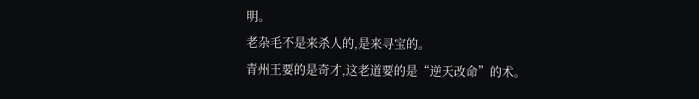明。
老杂毛不是来杀人的,是来寻宝的。
青州王要的是奇才,这老道要的是“逆天改命”的术。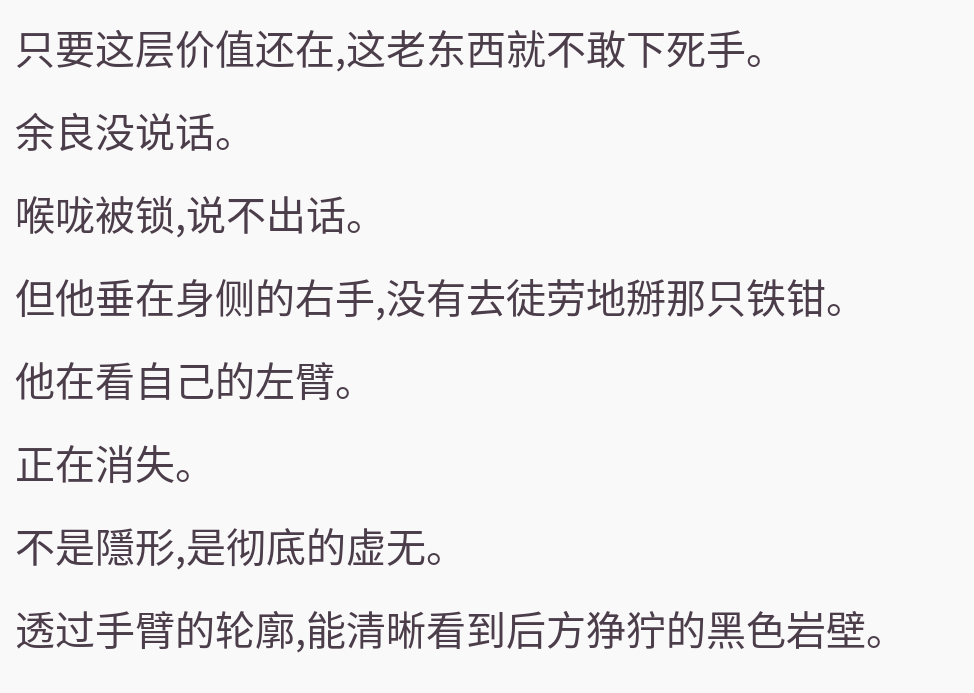只要这层价值还在,这老东西就不敢下死手。
余良没说话。
喉咙被锁,说不出话。
但他垂在身侧的右手,没有去徒劳地掰那只铁钳。
他在看自己的左臂。
正在消失。
不是隱形,是彻底的虚无。
透过手臂的轮廓,能清晰看到后方狰狞的黑色岩壁。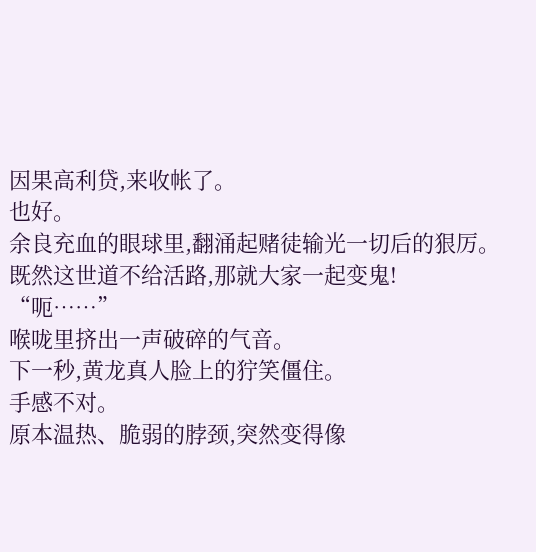因果高利贷,来收帐了。
也好。
余良充血的眼球里,翻涌起赌徒输光一切后的狠厉。
既然这世道不给活路,那就大家一起变鬼!
“呃……”
喉咙里挤出一声破碎的气音。
下一秒,黄龙真人脸上的狞笑僵住。
手感不对。
原本温热、脆弱的脖颈,突然变得像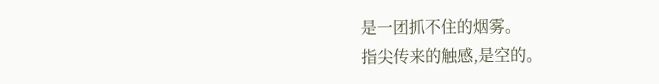是一团抓不住的烟雾。
指尖传来的触感,是空的。